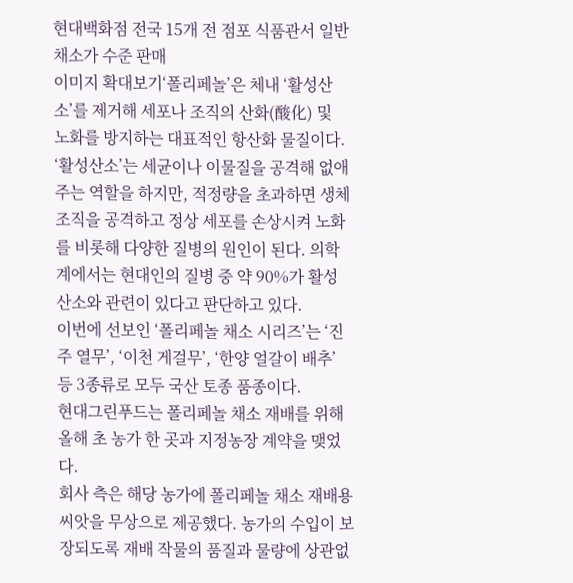현대백화점 전국 15개 전 점포 식품관서 일반 채소가 수준 판매
이미지 확대보기‘폴리페놀’은 체내 ‘활성산소’를 제거해 세포나 조직의 산화(酸化) 및 노화를 방지하는 대표적인 항산화 물질이다.
‘활성산소’는 세균이나 이물질을 공격해 없애주는 역할을 하지만, 적정량을 초과하면 생체조직을 공격하고 정상 세포를 손상시켜 노화를 비롯해 다양한 질병의 원인이 된다. 의학계에서는 현대인의 질병 중 약 90%가 활성산소와 관련이 있다고 판단하고 있다.
이번에 선보인 ‘폴리페놀 채소 시리즈’는 ‘진주 열무’, ‘이천 게걸무’, ‘한양 얼갈이 배추’ 등 3종류로 모두 국산 토종 품종이다.
현대그린푸드는 폴리페놀 채소 재배를 위해 올해 초 농가 한 곳과 지정농장 계약을 맺었다.
회사 측은 해당 농가에 폴리페놀 채소 재배용 씨앗을 무상으로 제공했다. 농가의 수입이 보장되도록 재배 작물의 품질과 물량에 상관없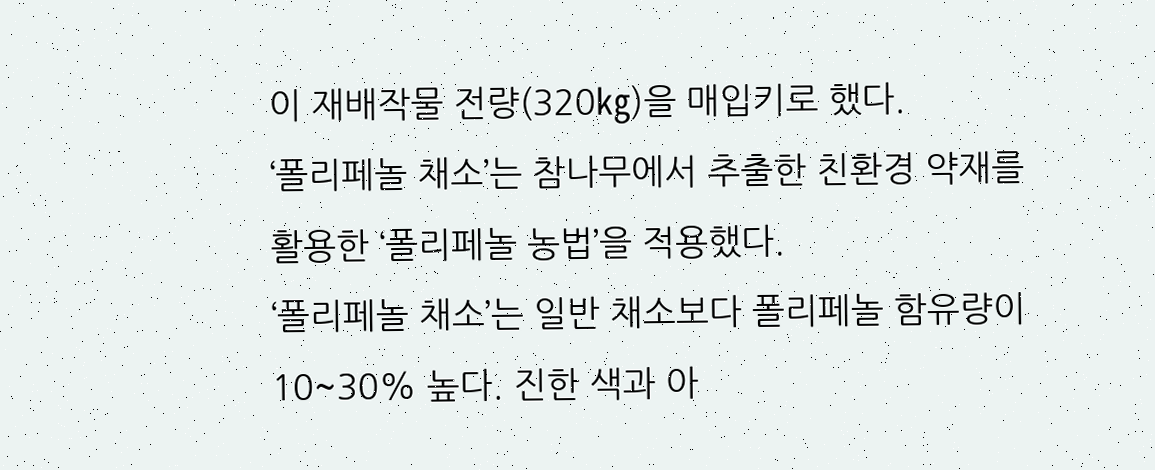이 재배작물 전량(320㎏)을 매입키로 했다.
‘폴리페놀 채소’는 참나무에서 추출한 친환경 약재를 활용한 ‘폴리페놀 농법’을 적용했다.
‘폴리페놀 채소’는 일반 채소보다 폴리페놀 함유량이 10~30% 높다. 진한 색과 아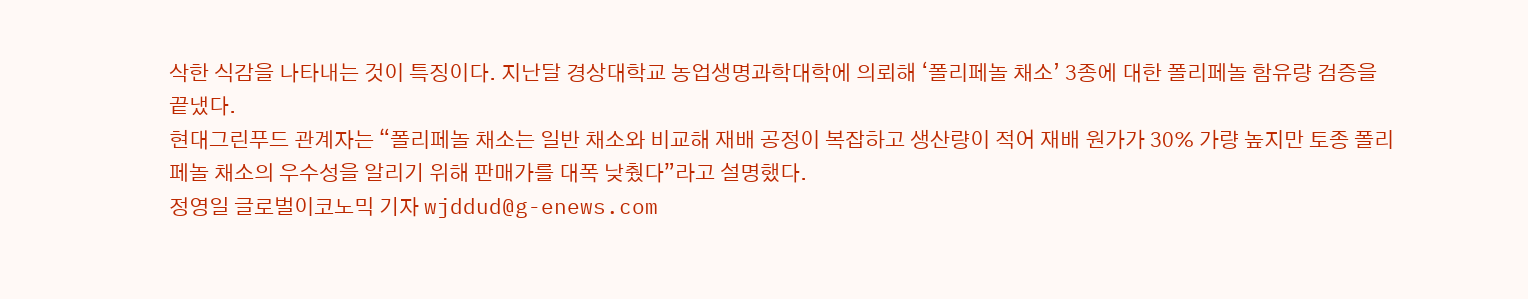삭한 식감을 나타내는 것이 특징이다. 지난달 경상대학교 농업생명과학대학에 의뢰해 ‘폴리페놀 채소’ 3종에 대한 폴리페놀 함유량 검증을 끝냈다.
현대그린푸드 관계자는 “폴리페놀 채소는 일반 채소와 비교해 재배 공정이 복잡하고 생산량이 적어 재배 원가가 30% 가량 높지만 토종 폴리페놀 채소의 우수성을 알리기 위해 판매가를 대폭 낮췄다”라고 설명했다.
정영일 글로벌이코노믹 기자 wjddud@g-enews.com